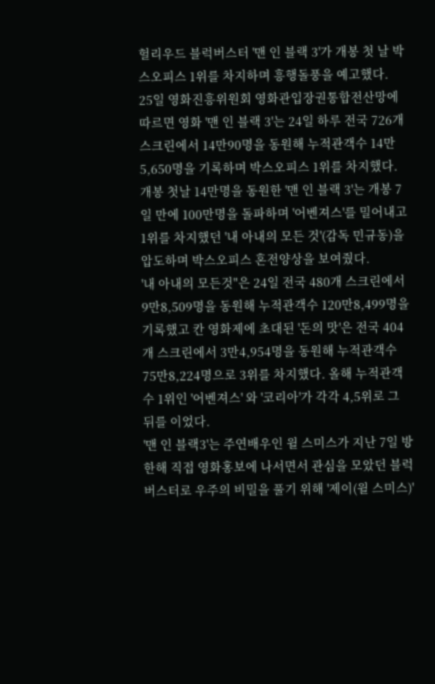헐리우드 블럭버스터 '맨 인 블랙 3'가 개봉 첫 날 박스오피스 1위를 차지하며 흥행돌풍을 예고했다.
25일 영화진흥위원회 영화관입장권통합전산망에 따르면 영화 '맨 인 블랙 3'는 24일 하루 전국 726개 스크린에서 14만90명을 동원해 누적관객수 14만5,650명을 기록하며 박스오피스 1위를 차지했다. 개봉 첫날 14만명을 동원한 '맨 인 블랙 3'는 개봉 7일 만에 100만명을 돌파하며 '어벤져스'를 밀어내고 1위를 차지했던 '내 아내의 모든 것'(감독 민규동)을 압도하며 박스오피스 혼전양상을 보여줬다.
'내 아내의 모든것"은 24일 전국 480개 스크린에서 9만8,509명을 동원해 누적관객수 120만8,499명을 기록했고 칸 영화제에 초대된 '돈의 맛'은 전국 404개 스크린에서 3만4,954명을 동원해 누적관객수 75만8,224명으로 3위를 차지했다. 올해 누적관객수 1위인 '어벤져스' 와 '코리아'가 각각 4,5위로 그 뒤를 이었다.
'맨 인 블랙3'는 주연배우인 윌 스미스가 지난 7일 방한해 직접 영화홍보에 나서면서 관심을 모았던 블럭버스터로 우주의 비밀을 풀기 위해 '제이(윌 스미스)'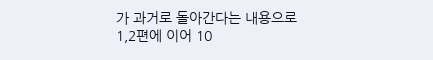가 과거로 돌아간다는 내용으로 1,2편에 이어 10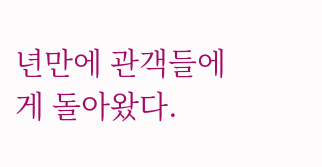년만에 관객들에게 돌아왔다.